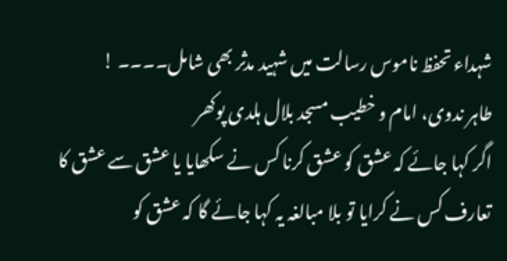شہداء تحفظ ناموس رسالت میں شہید مدثر بھی شامل۔۔۔۔ !
طاہر ندوی، امام و خطیب مسجد بلال ہلدی پوکھر
اگر کہا جائے کہ عشق کو عشق کرنا کس نے سکھایا یا عشق سے عشق کا تعارف کس نے کرایا تو بلا مبالغہ یہ کہا جائے گا کہ عشق کو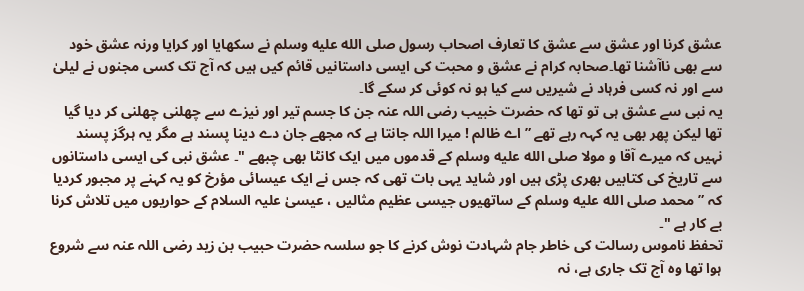عشق کرنا اور عشق سے عشق کا تعارف اصحاب رسول صلى الله عليه وسلم نے سکھایا اور کرایا ورنہ عشق خود سے بھی ناآشنا تھا۔صحابہ کرام نے عشق و محبت کی ایسی داستانیں قائم کیں ہیں کہ آج تک کسی مجنوں نے لیلیٰ سے اور نہ کسی فرہاد نے شیریں سے کیا ہو نہ کوئی کر سکے گا۔
یہ نبی سے عشق ہی تو تھا کہ حضرت خبیب رضی اللہ عنہ جن کا جسم تیر اور نیزے سے چھلنی چھلنی کر دیا گیا تھا لیکن پھر بھی یہ کہہ رہے تھے ” اے ظالم ! میرا اللہ جانتا ہے کہ مجھے جان دے دینا پسند ہے مگر یہ ہرگز پسند نہیں کہ میرے آقا و مولا صلى الله عليه وسلم کے قدموں میں ایک کانٹا بھی چبھے "۔ عشق نبی کی ایسی داستانوں سے تاریخ کی کتابیں بھری پڑی ہیں اور شاید یہی بات تھی کہ جس نے ایک عیسائی مؤرخ کو یہ کہنے پر مجبور کردیا کہ ” محمد صلى الله عليه وسلم کے ساتھیوں جیسی عظیم مثالیں ، عیسیٰ علیہ السلام کے حواریوں میں تلاش کرنا بے کار ہے "۔
تحفظ ناموس رسالت کی خاطر جام شہادت نوش کرنے کا جو سلسہ حضرت حبیب بن زید رضی اللہ عنہ سے شروع ہوا تھا وہ آج تک جاری ہے، نہ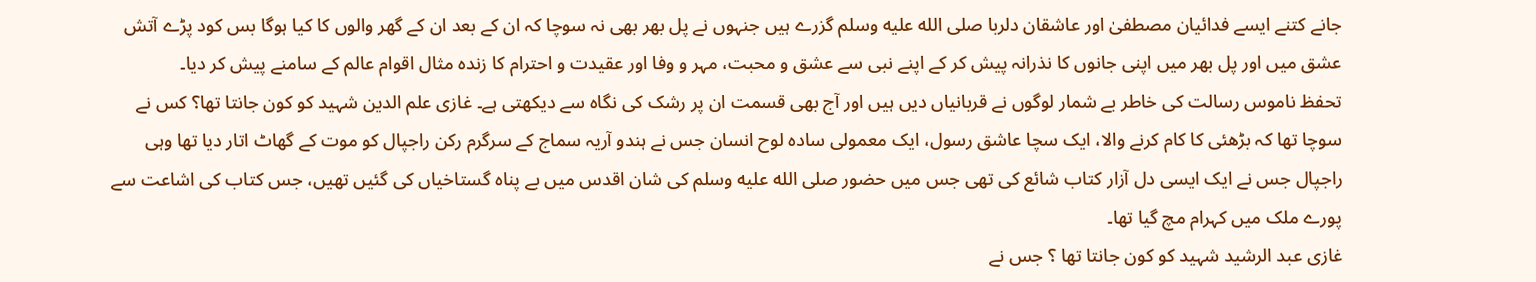جانے کتنے ایسے فدائیان مصطفیٰ اور عاشقان دلربا صلى الله عليه وسلم گزرے ہیں جنہوں نے پل بھر بھی نہ سوچا کہ ان کے بعد ان کے گھر والوں کا کیا ہوگا بس کود پڑے آتش عشق میں اور پل بھر میں اپنی جانوں کا نذرانہ پیش کر کے اپنے نبی سے عشق و محبت، مہر و وفا اور عقیدت و احترام کا زندہ مثال اقوام عالم کے سامنے پیش کر دیا۔
تحفظ ناموس رسالت کی خاطر بے شمار لوگوں نے قربانیاں دیں ہیں اور آج بھی قسمت ان پر رشک کی نگاہ سے دیکھتی ہے۔ غازی علم الدین شہید کو کون جانتا تھا؟ کس نے سوچا تھا کہ بڑھئی کا کام کرنے والا، ایک سچا عاشق رسول، ایک معمولی سادہ لوح انسان جس نے ہندو آریہ سماج کے سرگرم رکن راجپال کو موت کے گھاٹ اتار دیا تھا وہی راجپال جس نے ایک ایسی دل آزار کتاب شائع کی تھی جس میں حضور صلى الله عليه وسلم کی شان اقدس میں بے پناہ گستاخیاں کی گئیں تھیں، جس کتاب کی اشاعت سے پورے ملک میں کہرام مچ گیا تھا۔
غازی عبد الرشید شہید کو کون جانتا تھا ؟ جس نے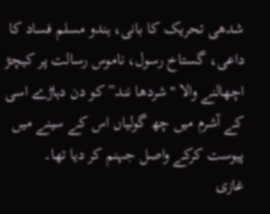شدھی تحریک کا بانی، ہندو مسلم فساد کا داعی، گستاخ رسول، ناموس رسالت پر کیچڑ اچھالنے والا "شردھا نند” کو دن دہاڑے اسی کے آشرم میں چھ گولیاں اس کے سینے میں پیوست کرکے واصل جہنم کر دیا تھا۔
غازی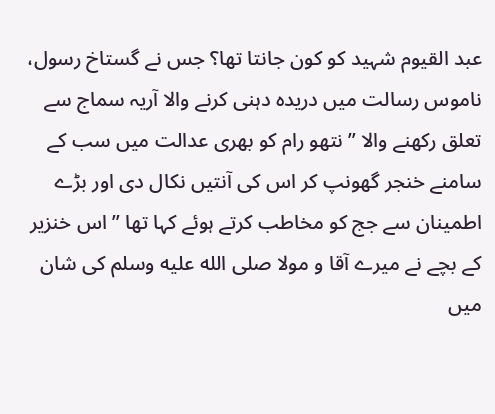عبد القیوم شہید کو کون جانتا تھا؟ جس نے گستاخ رسول، ناموس رسالت میں دریدہ دہنی کرنے والا آریہ سماج سے تعلق رکھنے والا ” نتھو رام کو بھری عدالت میں سب کے سامنے خنجر گھونپ کر اس کی آنتیں نکال دی اور بڑے اطمینان سے جج کو مخاطب کرتے ہوئے کہا تھا ” اس خنزیر کے بچے نے میرے آقا و مولا صلى الله عليه وسلم کی شان میں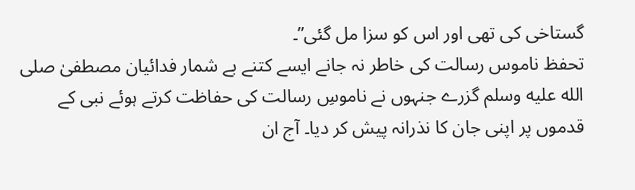گستاخی کی تھی اور اس کو سزا مل گئی”۔
تحفظ ناموس رسالت کی خاطر نہ جانے ایسے کتنے بے شمار فدائیان مصطفیٰ صلى الله عليه وسلم گزرے جنہوں نے ناموسِ رسالت کی حفاظت کرتے ہوئے نبی کے قدموں پر اپنی جان کا نذرانہ پیش کر دیا۔ آج ان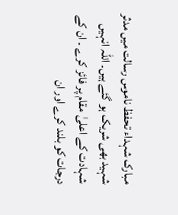مبارک شہداء تحفظ ناموس رسالت میں مدثر شہید بھی شریک ہو گئے ہیں۔ اللہ انہیں شہادت کے اعلیٰ مقام پر فائز کرے ۔ ان کے درجات کو بلند کرے اور ان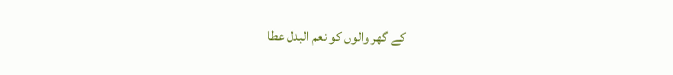کے گھر والوں کو نعم البدل عطا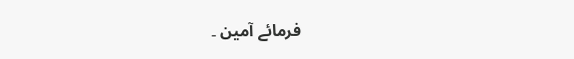فرمائے آمین ۔